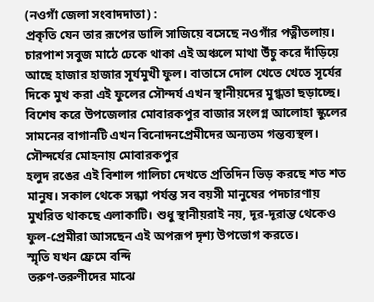(নওগাঁ জেলা সংবাদদাতা) :
প্রকৃতি যেন তার রূপের ডালি সাজিয়ে বসেছে নওগাঁর পত্নীতলায়। চারপাশ সবুজ মাঠে ঢেকে থাকা এই অঞ্চলে মাথা উঁচু করে দাঁড়িয়ে আছে হাজার হাজার সূর্যমুখী ফুল। বাতাসে দোল খেতে খেতে সূর্যের দিকে মুখ করা এই ফুলের সৌন্দর্য এখন স্থানীয়দের মুগ্ধতা ছড়াচ্ছে। বিশেষ করে উপজেলার মোবারকপুর বাজার সংলগ্ন আলোহা স্কুলের সামনের বাগানটি এখন বিনোদনপ্রেমীদের অন্যতম গন্তব্যস্থল।
সৌন্দর্যের মোহনায় মোবারকপুর
হলুদ রঙের এই বিশাল গালিচা দেখতে প্রতিদিন ভিড় করছে শত শত মানুষ। সকাল থেকে সন্ধ্যা পর্যন্ত সব বয়সী মানুষের পদচারণায় মুখরিত থাকছে এলাকাটি। শুধু স্থানীয়রাই নয়, দূর-দূরান্ত থেকেও ফুল-প্রেমীরা আসছেন এই অপরূপ দৃশ্য উপভোগ করতে।
স্মৃতি যখন ফ্রেমে বন্দি
তরুণ-তরুণীদের মাঝে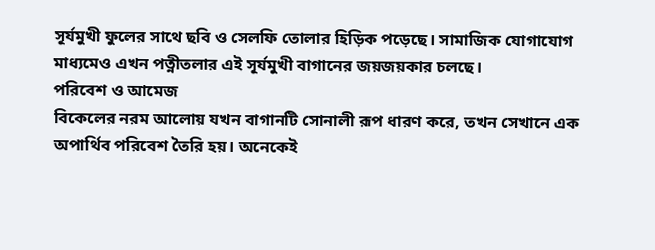সূর্যমুখী ফুলের সাথে ছবি ও সেলফি তোলার হিড়িক পড়েছে। সামাজিক যোগাযোগ মাধ্যমেও এখন পত্নীতলার এই সূর্যমুখী বাগানের জয়জয়কার চলছে।
পরিবেশ ও আমেজ
বিকেলের নরম আলোয় যখন বাগানটি সোনালী রূপ ধারণ করে, তখন সেখানে এক অপার্থিব পরিবেশ তৈরি হয়। অনেকেই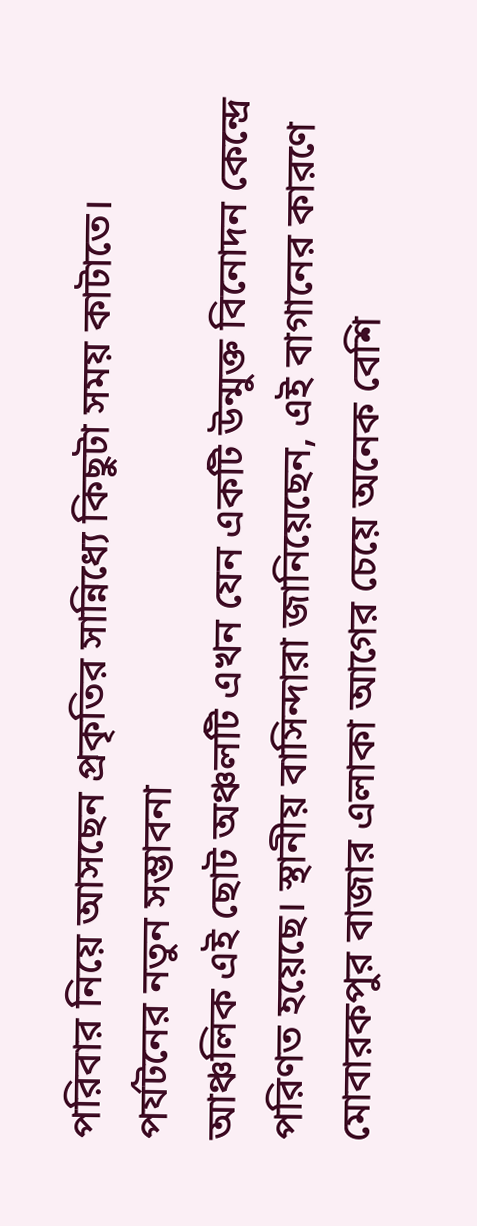পরিবার নিয়ে আসছেন প্রকৃতির সান্নিধ্যে কিছুটা সময় কাটাতে।
পর্যটনের নতুন সম্ভাবনা
আঞ্চলিক এই ছোট অঞ্চলটি এখন যেন একটি উন্মুক্ত বিনোদন কেন্দ্রে পরিণত হয়েছে। স্থানীয় বাসিন্দারা জানিয়েছেন, এই বাগানের কারণে মোবারকপুর বাজার এলাকা আগের চেয়ে অনেক বেশি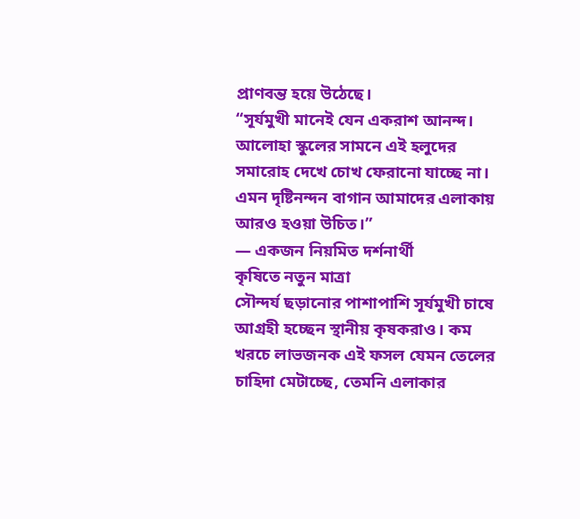প্রাণবন্ত হয়ে উঠেছে।
“সূর্যমুখী মানেই যেন একরাশ আনন্দ। আলোহা স্কুলের সামনে এই হলুদের সমারোহ দেখে চোখ ফেরানো যাচ্ছে না। এমন দৃষ্টিনন্দন বাগান আমাদের এলাকায় আরও হওয়া উচিত।”
— একজন নিয়মিত দর্শনার্থী
কৃষিতে নতুন মাত্রা
সৌন্দর্য ছড়ানোর পাশাপাশি সূর্যমুখী চাষে আগ্রহী হচ্ছেন স্থানীয় কৃষকরাও। কম খরচে লাভজনক এই ফসল যেমন তেলের চাহিদা মেটাচ্ছে, তেমনি এলাকার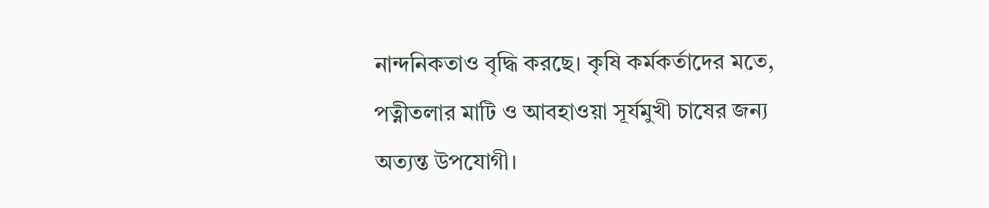নান্দনিকতাও বৃদ্ধি করছে। কৃষি কর্মকর্তাদের মতে, পত্নীতলার মাটি ও আবহাওয়া সূর্যমুখী চাষের জন্য অত্যন্ত উপযোগী।